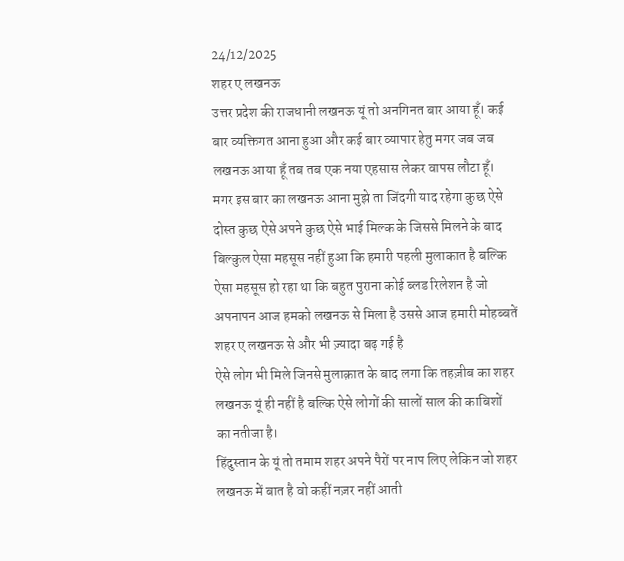24/12/2025
शहर ए लखनऊ
उत्तर प्रदेश की राजधानी लखनऊ यूं तो अनगिनत बार आया हूँ। कई बार व्यक्तिगत आना हुआ और कई बार व्यापार हेतु मगर जब जब लखनऊ आया हूँ तब तब एक नया एहसास लेकर वापस लौटा हूँ।
मगर इस बार का लखनऊ आना मुझे ता जिंदगी याद रहेगा कुछ ऐसे दोस्त कुछ ऐसे अपने कुछ ऐसे भाई मिल्क के जिससे मिलने के बाद बिल्कुल ऐसा महसूस नहीं हुआ कि हमारी पहली मुलाकात है बल्कि ऐसा महसूस हो रहा था कि बहुत पुराना कोई ब्लड रिलेशन है जो अपनापन आज हमको लखनऊ से मिला है उससे आज हमारी मोहब्बतें शहर ए लखनऊ से और भी ज़्यादा बढ़ गई है
ऐसे लोग भी मिले जिनसे मुलाक़ात के बाद लगा कि तहज़ीब का शहर लखनऊ यूं ही नहीं है बल्कि ऐसे लोगों की सालों साल की काबिशों का नतीजा है।
हिंदुस्तान के यूं तो तमाम शहर अपने पैरों पर नाप लिए लेकिन जो शहर लखनऊ में बात है वो कहीं नज़र नहीं आती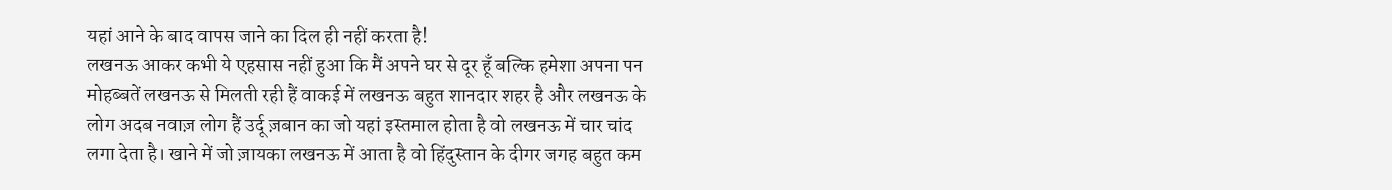यहां आने के बाद वापस जाने का दिल ही नहीं करता है!
लखनऊ आकर कभी ये एहसास नहीं हुआ कि मैं अपने घर से दूर हूँ बल्कि हमेशा अपना पन मोहब्बतें लखनऊ से मिलती रही हैं वाकई में लखनऊ बहुत शानदार शहर है और लखनऊ के लोग अदब नवाज़ लोग हैं उर्दू ज़बान का जो यहां इस्तमाल होता है वो लखनऊ में चार चांद लगा देता है। खाने में जो ज़ायका लखनऊ में आता है वो हिंदुस्तान के दीगर जगह बहुत कम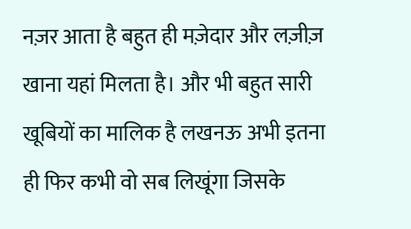नज़र आता है बहुत ही मज़ेदार और लज़ीज़ खाना यहां मिलता है। और भी बहुत सारी खूबियों का मालिक है लखनऊ अभी इतना ही फिर कभी वो सब लिखूंगा जिसके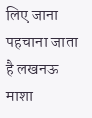लिए जाना पहचाना जाता है लखनऊ
माशा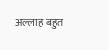अल्लाह बहुत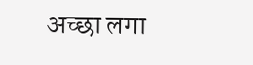अच्छा लगा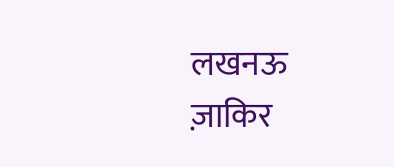लखनऊ
ज़ाकिर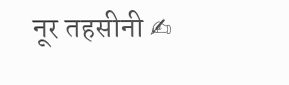नूर तहसीनी ✍